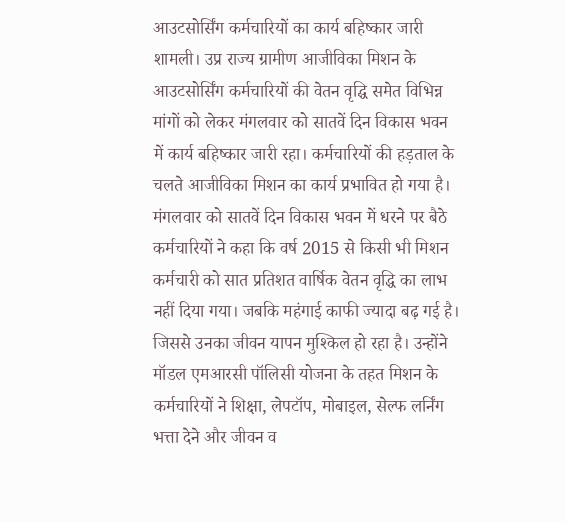आउटसोर्सिंग कर्मचारियों का कार्य बहिष्कार जारी
शामली। उप्र राज्य ग्रामीण आजीविका मिशन के आउटसोर्सिंग कर्मचारियों की वेतन वृद्घि समेत विभिन्न मांगों को लेकर मंगलवार को सातवें दिन विकास भवन में कार्य बहिष्कार जारी रहा। कर्मचारियों की हड़ताल के चलते आजीविका मिशन का कार्य प्रभावित हो गया है।
मंगलवार को सातवें दिन विकास भवन में धरने पर बैठे कर्मचारियों ने कहा कि वर्ष 2015 से किसी भी मिशन कर्मचारी को सात प्रतिशत वार्षिक वेतन वृद्धि का लाभ नहीं दिया गया। जबकि महंगाई काफी ज्यादा बढ़ गई है। जिससे उनका जीवन यापन मुश्किल हो रहा है। उन्होंने मॉडल एमआरसी पॉलिसी योजना के तहत मिशन के कर्मचारियों ने शिक्षा, लेपटॉप, मोबाइल, सेल्फ लर्निंग भत्ता देने और जीवन व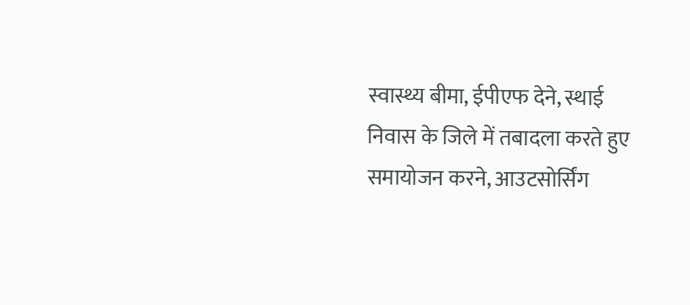स्वास्थ्य बीमा, ईपीएफ देने, स्थाई निवास के जिले में तबादला करते हुए समायोजन करने, आउटसोर्सिंग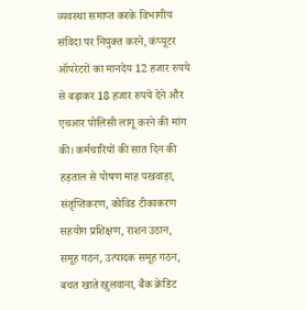व्यवस्था समाप्त करके विभागीय संविदा पर नियुक्त करने, कंप्यूटर ऑपरेटरों का मानदेय 12 हजार रुपये से बढ़ाकर 18 हजार रुपये देने और एचआर पोलिसी लागू करने की मांग की। कर्मचारियों की सात दिन की हड़ताल से पोषण माह पखवाड़ा, संतृप्तिकरण, कोविड टीकाकरण सहयोग प्रशिक्षण, राशन उठान, समूह गठन, उत्पादक समूह गठन, बचत खाते खुलवाना, बैंक क्रेडिट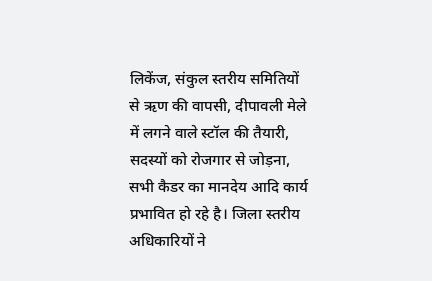लिकेंज, संकुल स्तरीय समितियों से ऋण की वापसी, दीपावली मेले में लगने वाले स्टॉल की तैयारी, सदस्यों को रोजगार से जोड़ना, सभी कैडर का मानदेय आदि कार्य प्रभावित हो रहे है। जिला स्तरीय अधिकारियों ने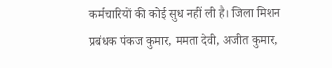कर्मचारियों की कोई सुध नहीं ली है। जिला मिशन प्रबंधक पंकज कुमार, ममता देवी, अजीत कुमार,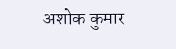अशोक कुमार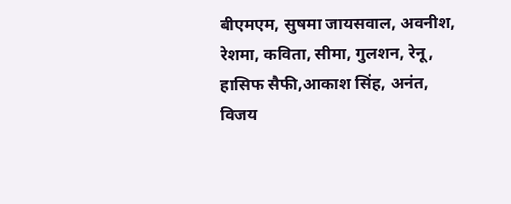बीएमएम, सुषमा जायसवाल, अवनीश, रेशमा, कविता, सीमा, गुलशन, रेनू, हासिफ सैफी,आकाश सिंह, अनंत, विजय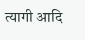त्यागी आदि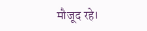मौजूद रहे।